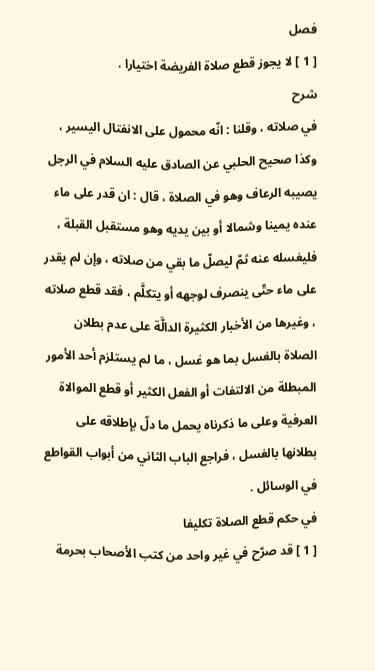فصل
[ 1 ] لا يجوز قطع صلاة الفريضة اختيارا .
شرح
في صلاته ، وقلنا : انّه محمول على الانفتال اليسير ، وكذا صحيح الحلبي عن الصادق عليه السلام في الرجل يصيبه الرعاف وهو في الصلاة ، قال : ان قدر على ماء عنده يمينا وشمالا أو بين يديه وهو مستقبل القبلة ، فليغسله عنه ثمّ ليصلّ ما بقي من صلاته ، وإن لم يقدر على ماء حتّى ينصرف لوجهه أو يتكلَّم ، فقد قطع صلاته ، وغيرها من الأخبار الكثيرة الدالَّة على عدم بطلان الصلاة بالغسل بما هو غسل ، ما لم يستلزم أحد الأمور المبطلة من الالتفات أو الفعل الكثير أو قطع الموالاة العرفية وعلى ما ذكرناه يحمل ما دلّ بإطلاقه على بطلانها بالغسل ، فراجع الباب الثاني من أبواب القواطع في الوسائل .
في حكم قطع الصلاة تكليفا
[ 1 ] قد صرّح في غير واحد من كتب الأصحاب بحرمة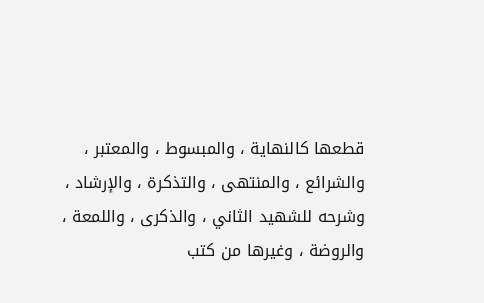قطعها كالنهاية ، والمبسوط ، والمعتبر ، والشرائع ، والمنتهى ، والتذكرة ، والإرشاد ، وشرحه للشهيد الثاني ، والذكرى ، واللمعة ، والروضة ، وغيرها من كتب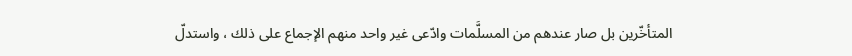المتأخّرين بل صار عندهم من المسلَّمات وادّعى غير واحد منهم الإجماع على ذلك ، واستدلّ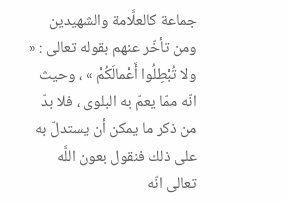جماعة كالعلَّامة والشهيدين ومن تأخّر عنهم بقوله تعالى : « ولا تُبْطِلُوا أَعْمالَكُمْ » ، وحيث انّه ممّا يعمّ به البلوى ، فلا بدّ من ذكر ما يمكن أن يستدلّ به على ذلك فنقول بعون اللَّه تعالى انّه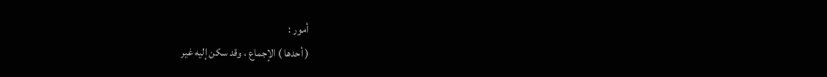أمور :
( أحدها ) الإجماع ، وقد سكن إليه غير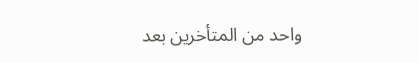واحد من المتأخرين بعد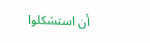أن استشكلوا